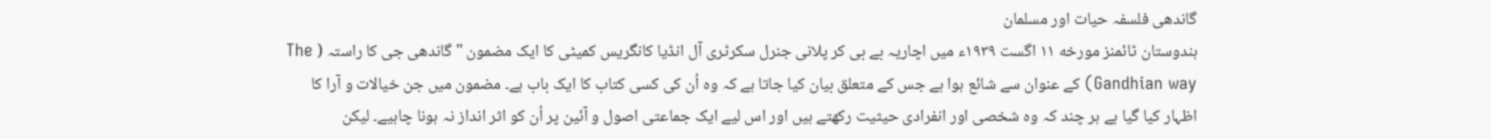گاندھی فلسفہ حیات اور مسلمان
ہندوستان ٹائمنز مورخه ۱۱ اگست ۱۹۳۹ء میں اچاریہ بے بی کر پلانی جنرل سکرٹری آل انڈیا کانگریس کمیٹی کا ایک مضمون " گاندھی جی کا راستہ ( The Gandhian way) کے عنوان سے شائع ہوا ہے جس کے متعلق بیان کیا جاتا ہے کہ وہ اُن کی کسی کتاب کا ایک باب ہے۔ مضمون میں جن خیالات و آرا کا اظہار کیا گیا ہے ہر چند کہ وہ شخصی اور انفرادی حیثیت رکھتے ہیں اور اس لیے ایک جماعتی اصول و آئین پر اُن کو اثر انداز نہ ہونا چاہیے۔ لیکن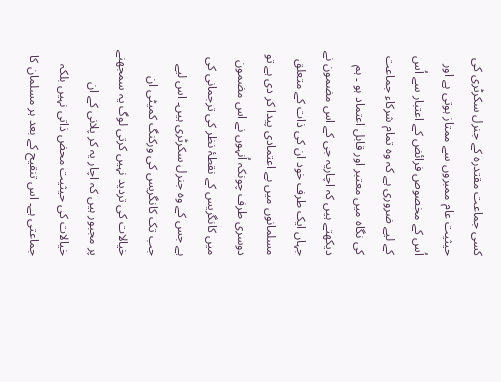کسی جماعت مقتدرہ کے جنرل سکرٹری کی حیثیت عام ممبروں سے ممتاز ہوتی ہے اور اُس کے مخصوص فرائض کے اعتبار سے اُس کے لیے ضروری ہے کہ وہ تمام شرکاء جماعت کی نگاہ میں معتبر اور قابل اعتماد ہو ۔ ہم دیکھتے ہیں کہ اچاریہ جی کے اس مضمون نے جہاں ایک طرف خود ان کی ذات کے متعلق مسلمانوں میں بے اعتمادی پیدا کر دی ہے تو دوسری طرف چونکہ اُنہوں نے اس مضمون میں کانگریس کے نقطۂ نظر کی ترجمانی کی ہے جس کے وہ جنرل سکرٹری ہیں۔ اس لیے جب تک کانگریس کی ورکنگ کمیٹی ان خیالات کی تردید نہیں کرتی لوگ یہ سمجھنے پر مجبور ہیں کہ اچار یہ کر پلانی کے ان خیالات کی حیثیت محض ذاتی نہیں بلکہ جماعتی ہے۔ اس تنقیح کے بعد ہر مسلمان کا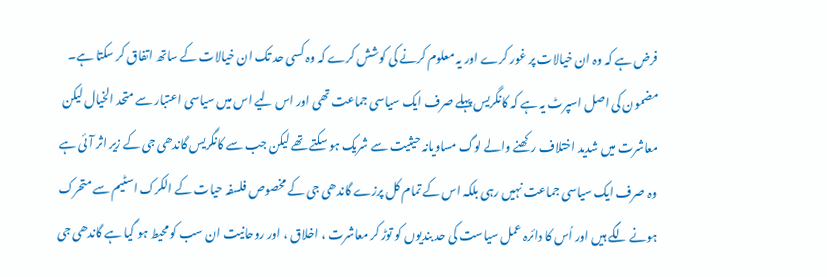فرض ہے کہ وہ ان خیالات پر غور کرے اور یہ معلوم کرنے کی کوشش کرے کہ وہ کسی حد تک ان خیالات کے ساتھ اتفاق کر سکتا ہے۔
مضمون کی اصل اسپرٹ یہ ہے کہ کانگریس پہلے صرف ایک سیاسی جماعت تھی اور اس لیے اس میں سیاسی اعتبار سے متحد الخیال لیکن معاشرت میں شدید اختلاف رکھنے والے لوگ مساویانہ حیثیت سے شریک ہو سکتے تھے لیکن جب سے کانگریس گاندھی جی کے زیر اثر آئی ہے وہ صرف ایک سیاسی جماعت نہیں رہی بلکہ اس کے تمام کل پرزے گاندھی جی کے مخصوص فلسفہ حیات کے الکرک اسٹیم سے متحرک ہونے لگے ہیں اور اُس کا دائرہ عمل سیاست کی حد بندیوں کو توڑ کر معاشرت ، اخلاق ، اور روحانیت ان سب کو محیط ہو گیا ہے گاندھی جی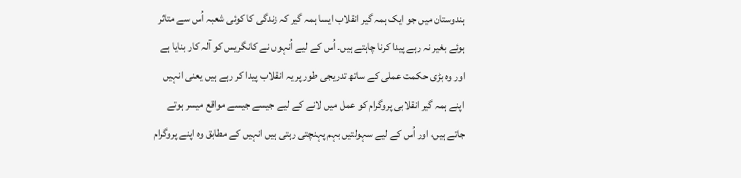ہندوستان میں جو ایک ہمہ گیر انقلاب ایسا ہمہ گیر کہ زندگی کا کوئی شعبہ اُس سے متاثر ہوئے بغیر نہ رہے پیدا کرنا چاہتے ہیں۔ اُس کے لیے اُنہوں نے کانگریس کو آلہ کار بنایا ہے اور وہ بڑی حکمت عملی کے ساتھ تدریجی طور پر یہ انقلاب پیدا کر رہے ہیں یعنی انہیں اپنے ہمہ گیر انقلابی پروگرام کو عمل میں لانے کے لیے جیسے جیسے مواقع میسر ہوتے جاتے ہیں، اور اُس کے لیے سہولتیں بہم پہنچتی رہتی ہیں انہیں کے مطابق وہ اپنے پروگرام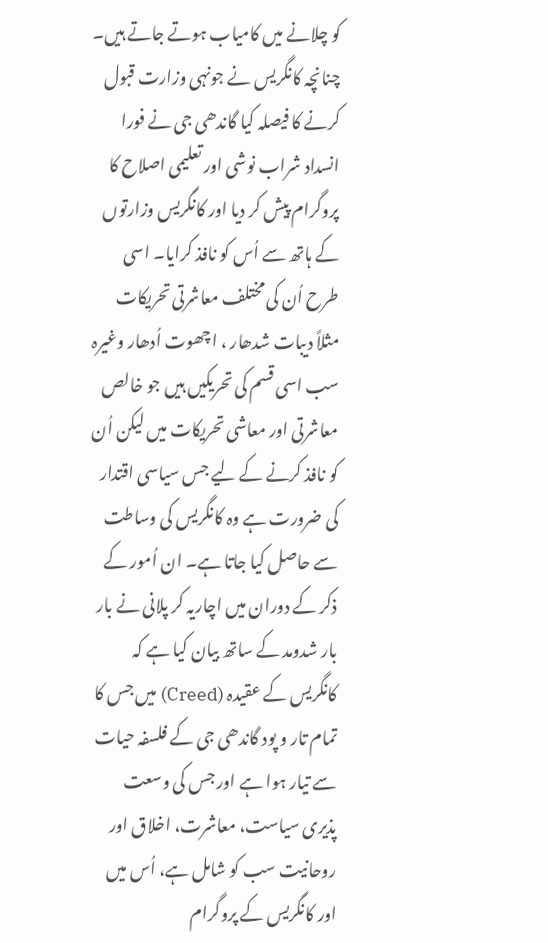کو چلانے میں کامیاب ہوتے جاتے ہیں۔ چنانچہ کانگریس نے جونہی وزارت قبول کرنے کا فیصلہ کیا گاندھی جی نے فورا انسداد شراب نوشی اور تعلیمی اصلاح کا پروگرام پیش کر دیا اور کانگریس وزارتوں کے ہاتھ سے اُس کو نافذ کرایا۔ اسی طرح اُن کی مختلف معاشرتی تحریکات مثلاً دیبات شدھار ، اچھوت اُدھار وغیرہ سب اسی قسم کی تحریکیں ہیں جو خالص معاشرتی اور معاشی تحریکات میں لیکن اُن کو نافذ کرنے کے لیے جس سیاسی اقتدار کی ضرورت ہے وہ کانگریس کی وساطت سے حاصل کیا جاتا ہے۔ ان اُمور کے ذکر کے دوران میں اچاریہ کر پلانی نے بار بار شدومد کے ساتھ بیان کیا ہے کہ کانگریس کے عقیدہ (Creed) میں جس کا تمام تار و پود گاندھی جی کے فلسفہ حیات سے تیار ہوا ہے اور جس کی وسعت پذیری سیاست، معاشرت، اخلاق اور روحانیت سب کو شامل ہے، اُس میں اور کانگریس کے پروگرام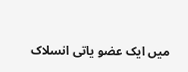میں ایک عضو یاتی انسلاک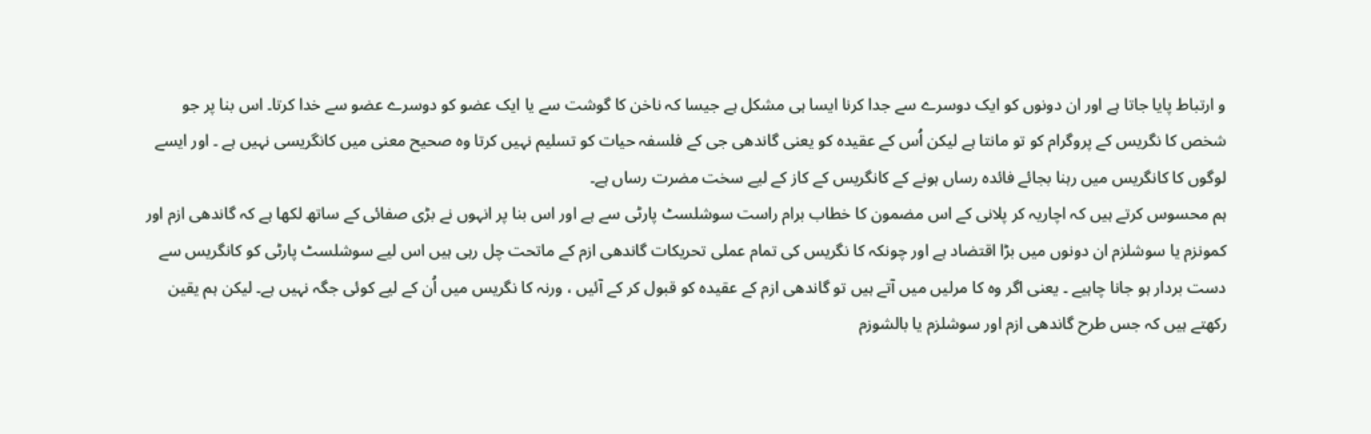و ارتباط پایا جاتا ہے اور ان دونوں کو ایک دوسرے سے جدا کرنا ایسا ہی مشکل ہے جیسا کہ ناخن کا گوشت سے یا ایک عضو کو دوسرے عضو سے خدا کرتا۔ اس بنا پر جو شخص کا نگریس کے پروگرام کو تو مانتا ہے لیکن اُس کے عقیدہ کو یعنی گاندھی جی کے فلسفہ حیات کو تسلیم نہیں کرتا وہ صحیح معنی میں کانگریسی نہیں ہے ۔ اور ایسے لوگوں کا کانگریس میں رہنا بجائے فائدہ رساں ہونے کے کانگریس کے کاز کے لیے سخت مضرت رساں ہے۔
ہم محسوس کرتے ہیں کہ اچاریہ کر پلانی کے اس مضمون کا خطاب برام راست سوشلسٹ پارٹی سے ہے اور اس بنا پر انہوں نے بڑی صفائی کے ساتھ لکھا ہے کہ گاندھی ازم اور کمونزم یا سوشلزم ان دونوں میں بڑا اقتضاد ہے اور چونکہ کا نگریس کی تمام عملی تحریکات گاندھی ازم کے ماتحت چل رہی ہیں اس لیے سوشلسٹ پارٹی کو کانگریس سے دست بردار ہو جانا چاہیے ۔ یعنی اگر وہ کا مرلیں میں آتے ہیں تو گاندھی ازم کے عقیدہ کو قبول کر کے آئیں ، ورنہ کا نگریس میں اُن کے لیے کوئی جگہ نہیں ہے۔ لیکن ہم یقین رکھتے ہیں کہ جس طرح گاندھی ازم اور سوشلزم یا بالشوزم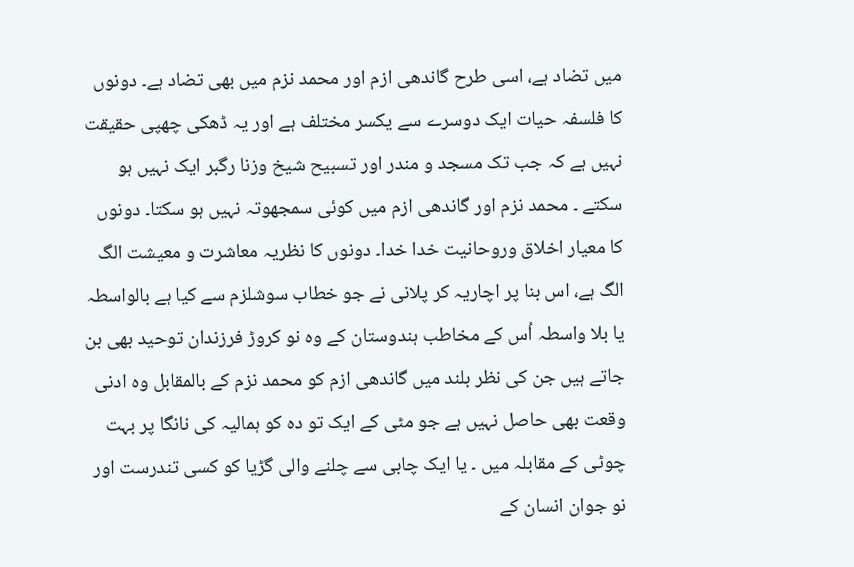میں تضاد ہے، اسی طرح گاندھی ازم اور محمد نزم میں بھی تضاد ہے۔ دونوں کا فلسفہ حیات ایک دوسرے سے یکسر مختلف ہے اور یہ ڈھکی چھپی حقیقت نہیں ہے کہ جب تک مسجد و مندر اور تسبیح شیخ وزنا رگبر ایک نہیں ہو سکتے ۔ محمد نزم اور گاندھی ازم میں کوئی سمجھوتہ نہیں ہو سکتا۔ دونوں کا معیار اخلاق وروحانیت خدا خدا۔ دونوں کا نظریہ معاشرت و معیشت الگ الگ ہے، اس بنا پر اچاریہ کر پلانی نے جو خطاب سوشلزم سے کیا ہے بالواسطہ یا بلا واسطہ اُس کے مخاطب ہندوستان کے وہ نو کروڑ فرزندان توحید بھی بن جاتے ہیں جن کی نظر بلند میں گاندھی ازم کو محمد نزم کے بالمقابل وہ ادنی وقعت بھی حاصل نہیں ہے جو مٹی کے ایک تو دہ کو ہمالیہ کی نانگا پر بہت چوٹی کے مقابلہ میں ۔ یا ایک چابی سے چلنے والی گڑیا کو کسی تندرست اور نو جوان انسان کے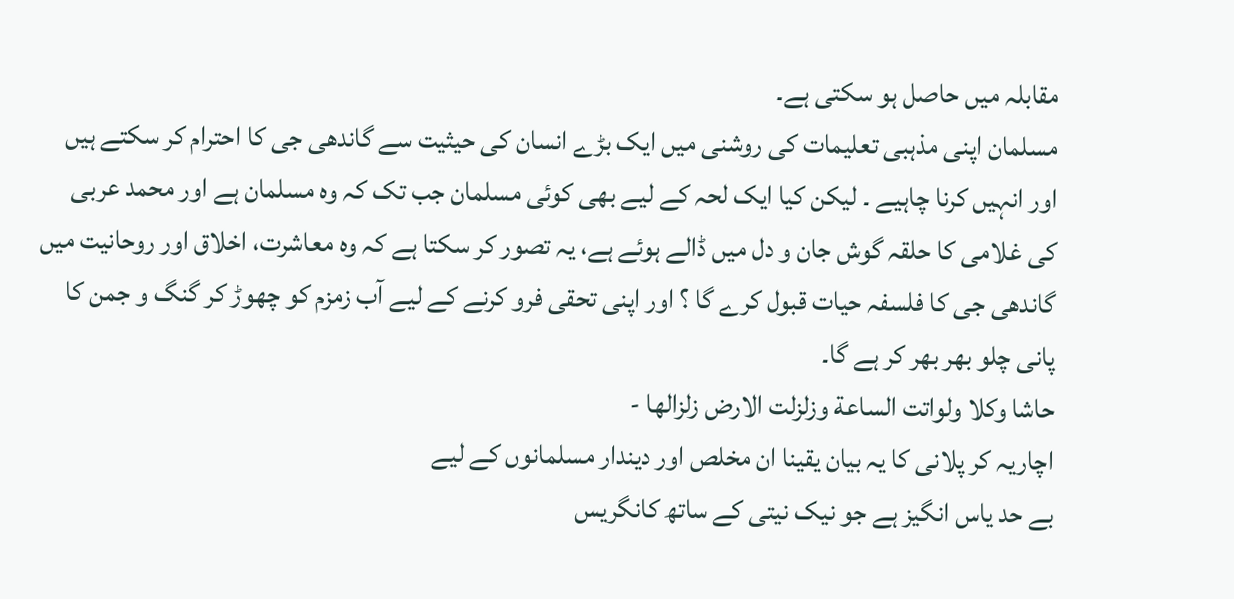مقابلہ میں حاصل ہو سکتی ہے۔
مسلمان اپنی مذہبی تعلیمات کی روشنی میں ایک بڑے انسان کی حیثیت سے گاندھی جی کا احترام کر سکتے ہیں اور انہیں کرنا چاہیے ۔ لیکن کیا ایک لحہ کے لیے بھی کوئی مسلمان جب تک کہ وہ مسلمان ہے اور محمد عربی کی غلامی کا حلقہ گوش جان و دل میں ڈالے ہوئے ہے، یہ تصور کر سکتا ہے کہ وہ معاشرت، اخلاق اور روحانیت میں گاندھی جی کا فلسفہ حیات قبول کرے گا ؟ اور اپنی تحقی فرو کرنے کے لیے آب زمزم کو چھوڑ کر گنگ و جمن کا پانی چلو بھر بھر کر ہے گا۔
حاشا وكلا ولواتت الساعة وزلزلت الارض زلزالها -
اچاریہ کر پلانی کا یہ بیان یقینا ان مخلص اور دیندار مسلمانوں کے لیے
بے حد یاس انگیز ہے جو نیک نیتی کے ساتھ کانگریس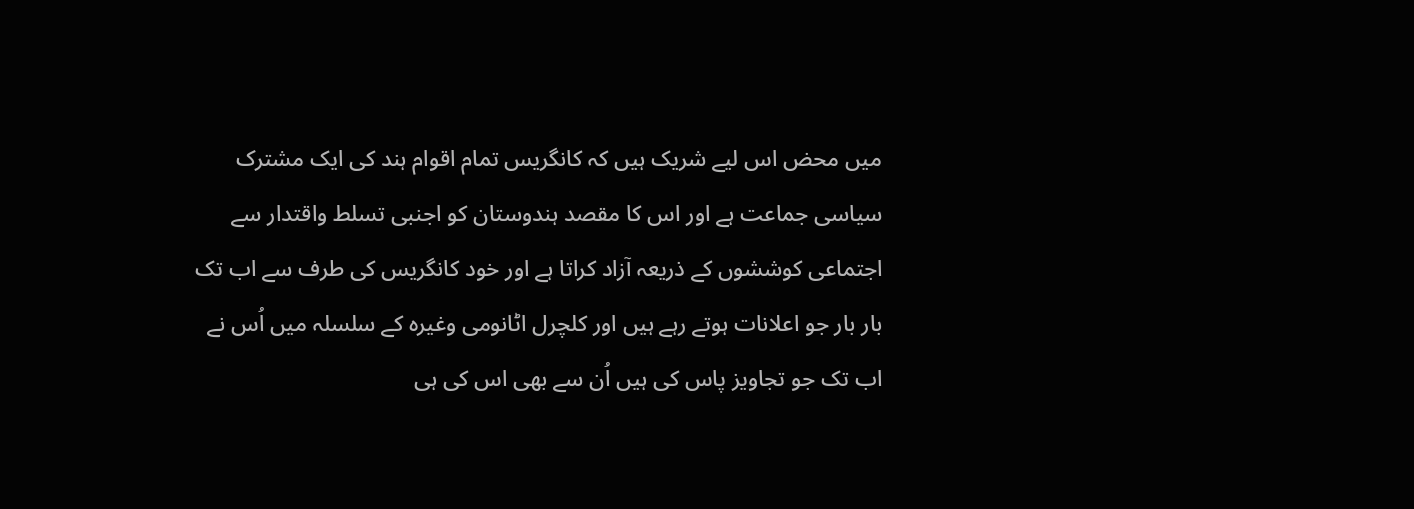میں محض اس لیے شریک ہیں کہ کانگریس تمام اقوام ہند کی ایک مشترک سیاسی جماعت ہے اور اس کا مقصد ہندوستان کو اجنبی تسلط واقتدار سے اجتماعی کوششوں کے ذریعہ آزاد کراتا ہے اور خود کانگریس کی طرف سے اب تک بار بار جو اعلانات ہوتے رہے ہیں اور کلچرل اٹانومی وغیرہ کے سلسلہ میں اُس نے اب تک جو تجاویز پاس کی ہیں اُن سے بھی اس کی ہی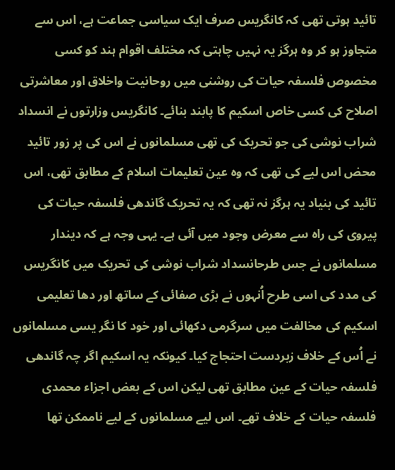تائید ہوتی تھی کہ کانگریس صرف ایک سیاسی جماعت ہے، اس سے متجاوز ہو کر وہ ہرگز یہ نہیں چاہتی کہ مختلف اقوام ہند کو کسی مخصوص فلسفہ حیات کی روشنی میں روحانیت واخلاق اور معاشرتی اصلاح کی کسی خاص اسکیم کا پابند بنائے۔ کانگریس وزارتوں نے انسداد شراب نوشی کی جو تحریک کی تھی مسلمانوں نے اس کی پر زور تائید محض اس لیے کی تھی کہ وہ عین تعلیمات اسلام کے مطابق تھی، اس تائید کی بنیاد یہ ہرگز نہ تھی کہ یہ تحریک گاندھی فلسفہ حیات کی پیروی کی راہ سے معرض وجود میں آئی ہے۔ یہی وجہ ہے کہ دیندار مسلمانوں نے جس طرحانسداد شراب نوشی کی تحریک میں کانگریس کی مدد کی اسی طرح اُنہوں نے بڑی صفائی کے ساتھ اور دھا تعلیمی اسکیم کی مخالفت میں سرگرمی دکھائی اور خود کا نگر یسی مسلمانوں نے اُس کے خلاف زبردست احتجاج کیا۔ کیونکہ یہ اسکیم اگر چہ گاندھی فلسفہ حیات کے عین مطابق تھی لیکن اس کے بعض اجزاء محمدی فلسفہ حیات کے خلاف تھے۔ اس لیے مسلمانوں کے لیے ناممکن تھا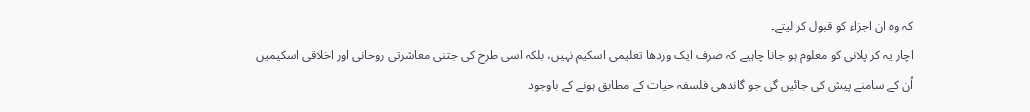کہ وہ ان اجزاء کو قبول کر لیتے۔
اچار یہ کر پلانی کو معلوم ہو جانا چاہیے کہ صرف ایک وردھا تعلیمی اسکیم نہیں، بلکہ اسی طرح کی جتنی معاشرتی روحانی اور اخلاقی اسکیمیں اُن کے سامنے پیش کی جائیں گی جو گاندھی فلسفہ حیات کے مطابق ہونے کے باوجود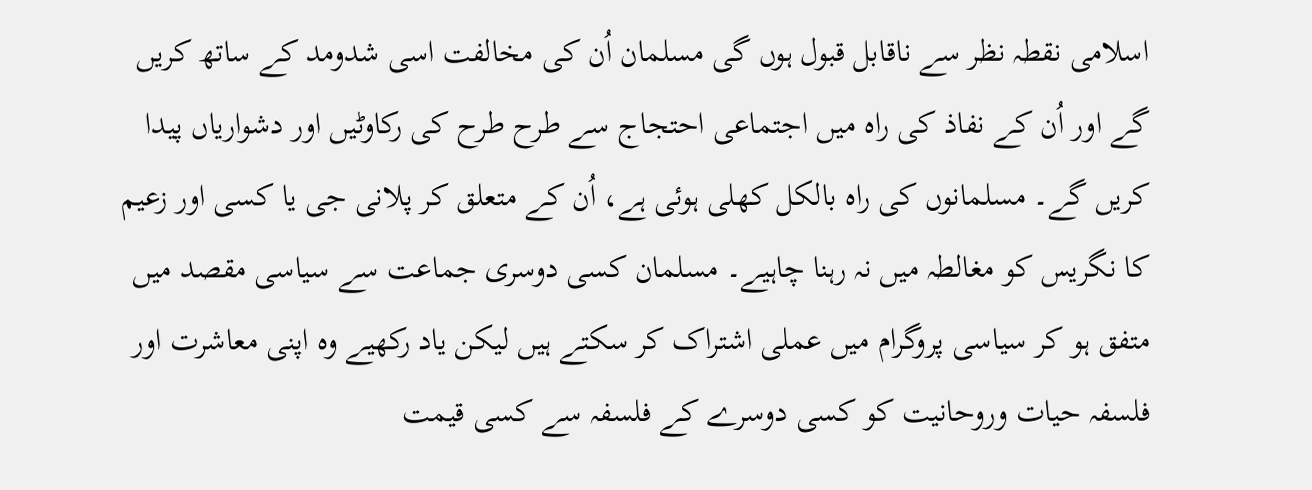اسلامی نقطہ نظر سے ناقابل قبول ہوں گی مسلمان اُن کی مخالفت اسی شدومد کے ساتھ کریں گے اور اُن کے نفاذ کی راہ میں اجتماعی احتجاج سے طرح طرح کی رکاوٹیں اور دشواریاں پیدا کریں گے۔ مسلمانوں کی راہ بالکل کھلی ہوئی ہے، اُن کے متعلق کر پلانی جی یا کسی اور زعیم کا نگریس کو مغالطہ میں نہ رہنا چاہیے۔ مسلمان کسی دوسری جماعت سے سیاسی مقصد میں متفق ہو کر سیاسی پروگرام میں عملی اشتراک کر سکتے ہیں لیکن یاد رکھیے وہ اپنی معاشرت اور فلسفہ حیات وروحانیت کو کسی دوسرے کے فلسفہ سے کسی قیمت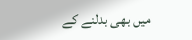میں بھی بدلنے کے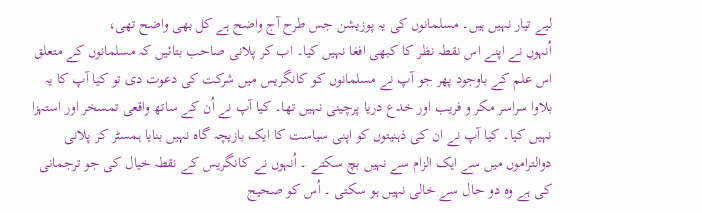لیے تیار نہیں ہیں۔ مسلمانوں کی یہ پوزیشن جس طرح آج واضح ہے کل بھی واضح تھی،
اُنہوں نے اپنے اس نقطہ نظر کا کبھی افغا نہیں کیا۔ اب کر پلانی صاحب بتائیں کہ مسلمانوں کے متعلق اس علم کے باوجود پھر جو آپ نے مسلمانوں کو کانگریس میں شرکت کی دعوت دی تو کیا آپ کا یہ بلاوا سراسر مکر و فریب اور خدع دریا پرچینی نہیں تھا۔ کیا آپ نے اُن کے ساتھ واقعی تمسخر اور استہزا نہیں کیا۔ کیا آپ نے ان کی ذہنیتوں کو اپنی سیاست کا ایک بازیچہ گاہ نہیں بنایا ہمسٹر کر پلانی دوالتراموں میں سے ایک الزام سے نہیں بچ سکتے ۔ اُنہوں نے کانگریس کے نقطہ خیال کی جو ترجمانی کی ہے وہ دو حال سے خالی نہیں ہو سکتی ۔ اُس کو صحیح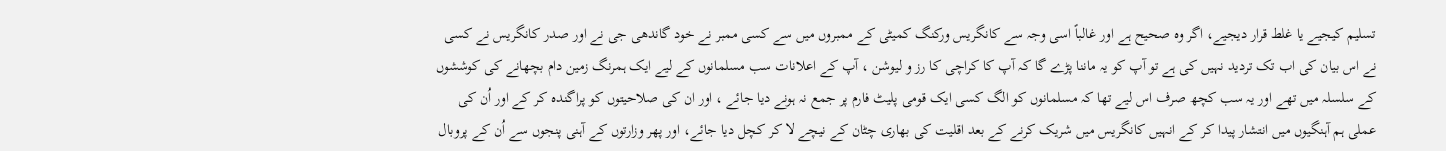تسلیم کیجیے یا غلط قرار دیجیے، اگر وہ صحیح ہے اور غالباً اسی وجہ سے کانگریس ورکنگ کمیٹی کے ممبروں میں سے کسی ممبر نے خود گاندھی جی نے اور صدر کانگریس نے کسی نے اس بیان کی اب تک تردید نہیں کی ہے تو آپ کو یہ ماننا پڑے گا کہ آپ کا کراچی کا رز و لیوشن ، آپ کے اعلانات سب مسلمانوں کے لیے ایک ہمرنگ زمین دام بچھانے کی کوششوں کے سلسلہ میں تھے اور یہ سب کچھ صرف اس لیے تھا کہ مسلمانوں کو الگ کسی ایک قومی پلیٹ فارم پر جمع نہ ہونے دیا جائے ، اور ان کی صلاحیتوں کو پراگندہ کر کے اور اُن کی عملی ہم آہنگیوں میں انتشار پیدا کر کے انہیں کانگریس میں شریک کرنے کے بعد اقلیت کی بھاری چٹان کے نیچے لا کر کچل دیا جائے، اور پھر وزارتوں کے آہنی پنجوں سے اُن کے پروبال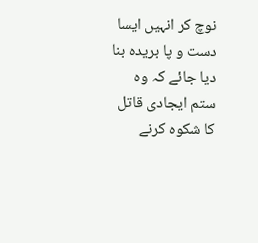نوچ کر انہیں ایسا دست و پا بریدہ بنا دیا جائے کہ وہ ستم ایجادی قاتل کا شکوہ کرنے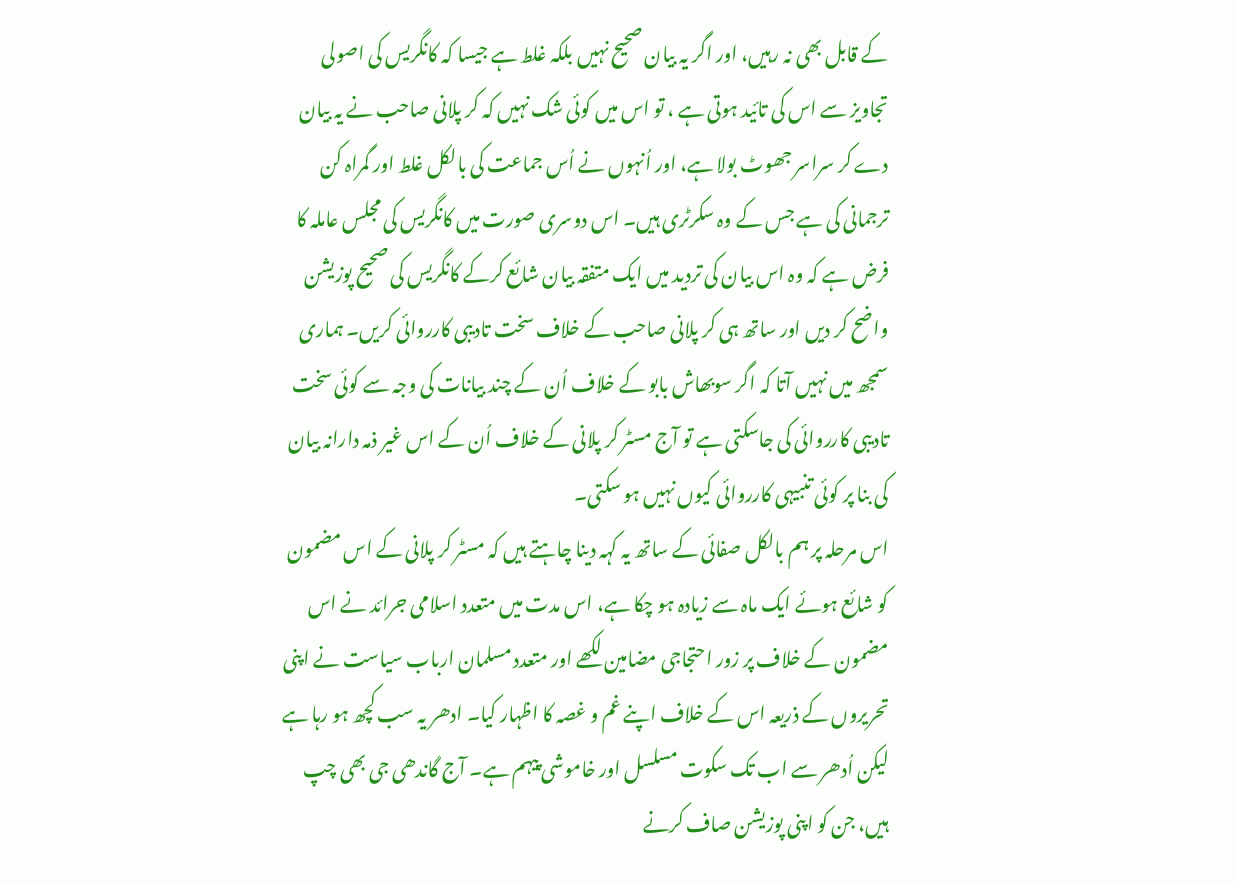کے قابل بھی نہ رہیں، اور اگر یہ بیان صحیح نہیں بلکہ غلط ہے جیسا کہ کانگریس کی اصولی تجاویز سے اس کی تائید ہوتی ہے ، تو اس میں کوئی شک نہیں کہ کر پلانی صاحب نے یہ بیان دے کر سراسر جھوٹ بولا ہے، اور اُنہوں نے اُس جماعت کی بالکل غلط اور گمراہ کن ترجمانی کی ہے جس کے وہ سکرٹری ہیں۔ اس دوسری صورت میں کانگریس کی مجلس عاملہ کا فرض ہے کہ وہ اس بیان کی تردید میں ایک متفقہ بیان شائع کرکے کانگریس کی صحیح پوزیشن واضح کر دیں اور ساتھ ہی کر پلانی صاحب کے خلاف سخت تادیبی کارروائی کریں۔ ہماری سمجھ میں نہیں آتا کہ اگر سوبھاش بابو کے خلاف اُن کے چند بیانات کی وجہ سے کوئی سخت تادیبی کارروائی کی جاسکتی ہے تو آج مسٹر کر پلانی کے خلاف اُن کے اس غیر ذمہ دارانہ بیان کی بنا پر کوئی تنبیہی کارروائی کیوں نہیں ہو سکتی۔
اس مرحلہ پر ہم بالکل صفائی کے ساتھ یہ کہہ دینا چاہتے ہیں کہ مسٹر کر پلانی کے اس مضمون کو شائع ہوئے ایک ماہ سے زیادہ ہو چکا ہے، اس مدت میں متعدد اسلامی جرائد نے اس مضمون کے خلاف پر زور احتجاجی مضامین لکھے اور متعدد مسلمان ارباب سیاست نے اپنی تحریروں کے ذریعہ اس کے خلاف اپنے غم و غصہ کا اظہار کیا۔ ادھر یہ سب کچھ ہو رہا ہے لیکن اُدھر سے اب تک سکوت مسلسل اور خاموشی پیہم ہے۔ آج گاندھی جی بھی چپ ہیں، جن کو اپنی پوزیشن صاف کرنے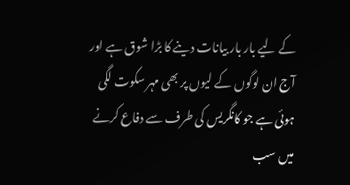کے لیے بار بار بیانات دینے کا بڑا شوق ہے اور آج ان لوگوں کے لیوں پر بھی مہر سکوت لگی ہوئی ہے جو کانگریس کی طرف سے دفاع کرنے میں سب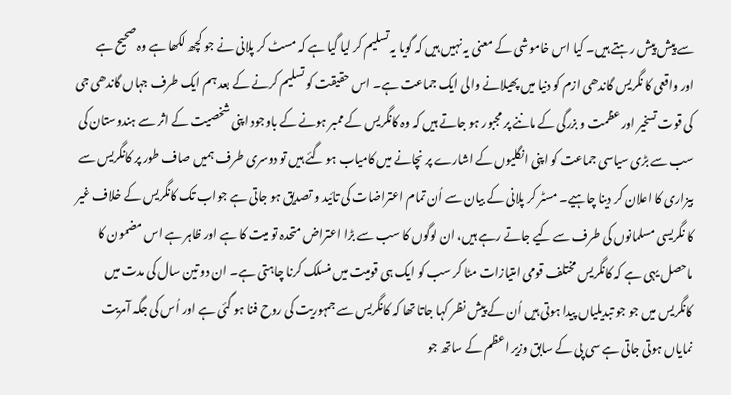سے پیش پیش رہتے ہیں۔ کیا اس خاموشی کے معنی یہ نہیں ہیں کہ گویا یہ تسلیم کر لیا گیا ہے کہ مسٹ کر پلانی نے جو کچھ لکھا ہے وہ صحیح ہے اور واقعی کا نگریس گاندھی ازم کو دنیا میں پھیلانے والی ایک جماعت ہے۔ اس حقیقت کو تسلیم کرنے کے بعد ہم ایک طرف جہاں گاندھی جی کی قوت تسخیر اور عظمت و بزرگی کے ماننے پر مجبور ہو جاتے ہیں کہ وہ کانگریس کے ممبر ہونے کے باوجود اپنی شخصیت کے اثر سے ہندوستان کی سب سے بڑی سیاسی جماعت کو اپنی انگلیوں کے اشارے پر نچانے میں کامیاب ہو گئے ہیں تو دوسری طرف ہمیں صاف طور پر کانگریس سے بیزاری کا اعلان کر دینا چاہیے۔ مسٹر کر پلانی کے بیان سے اُن تمام اعتراضات کی تائید و تصدیق ہو جاتی ہے جواب تک کانگریس کے خلاف غیر کا نگریسی مسلمانوں کی طرف سے کیے جاتے رہے ہیں، ان لوگوں کا سب سے بڑا اعتراض متحدہ تو میت کا ہے اور ظاہر ہے اس مضمون کا ماحصل یہی ہے کہ کانگریس مختلف قومی امتیازات مٹا کر سب کو ایک ہی قومیت میں منسلک کرنا چاہتی ہے۔ ان دو تین سال کی مدت میں کانگریس میں جو جو تبدیلیاں پیدا ہوتی ہیں اُن کے پیش نظر کہا جاتا تھا کہ کانگریس سے جمہوریت کی روح فنا ہو گئی ہے اور اُس کی جگہ آمریت نمایاں ہوتی جاتی ہے سی پی کے سابق وزیر اعظم کے ساتھ جو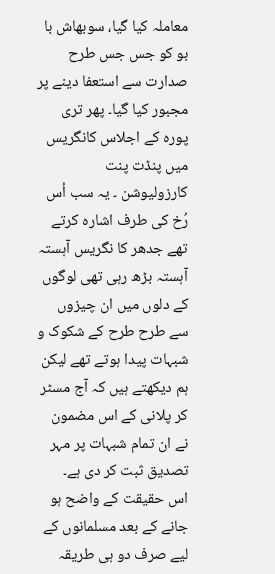معاملہ کیا گیا، سوبھاش با بو کو جس جس طرح صدارت سے استعفا دینے پر مجبور کیا گیا۔ پھر تری پورہ کے اجلاس کانگریس میں پنڈت پنت کارزولیوشن ۔ یہ سب اُس رُخ کی طرف اشارہ کرتے تھے جدھر کا نگریس آہستہ آہستہ بڑھ رہی تھی لوگوں کے دلوں میں ان چیزوں سے طرح طرح کے شکوک و شبہات پیدا ہوتے تھے لیکن ہم دیکھتے ہیں کہ آج مسٹر کر پلانی کے اس مضمون نے ان تمام شبہات پر مہر تصدیق ثبت کر دی ہے۔
اس حقیقت کے واضح ہو جانے کے بعد مسلمانوں کے لیے صرف دو ہی طریقہ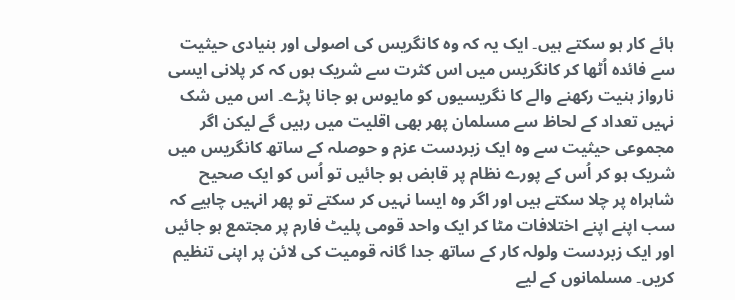ہائے کار ہو سکتے ہیں۔ ایک یہ کہ وہ کانگریس کی اصولی اور بنیادی حیثیت سے فائدہ اُٹھا کر کانگریس میں اس کثرت سے شریک ہوں کہ کر پلانی ایسی نارواز ہنیت رکھنے والے کا نگریسیوں کو مایوس ہو جانا پڑے۔ اس میں شک نہیں تعداد کے لحاظ سے مسلمان پھر بھی اقلیت میں رہیں گے لیکن اگر مجموعی حیثیت سے وہ ایک زبردست عزم و حوصلہ کے ساتھ کانگریس میں شریک ہو کر اُس کے پورے نظام پر قابض ہو جائیں تو اُس کو ایک صحیح شاہراہ پر چلا سکتے ہیں اور اگر وہ ایسا نہیں کر سکتے تو پھر انہیں چاہیے کہ سب اپنے اپنے اختلافات مٹا کر ایک واحد قومی پلیٹ فارم پر مجتمع ہو جائیں اور ایک زبردست ولولہ کار کے ساتھ جدا گانہ قومیت کی لائن پر اپنی تنظیم کریں۔ مسلمانوں کے لیے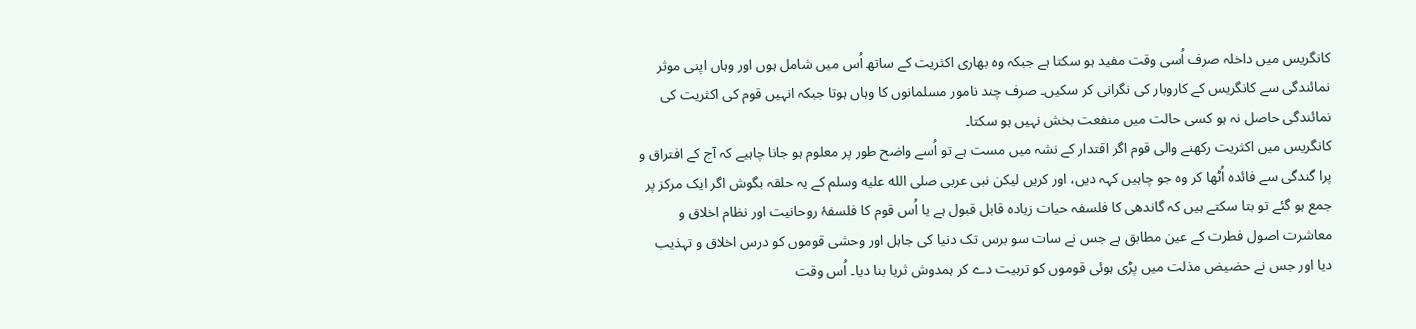کانگریس میں داخلہ صرف اُسی وقت مفید ہو سکتا ہے جبکہ وہ بھاری اکثریت کے ساتھ اُس میں شامل ہوں اور وہاں اپنی موثر نمائندگی سے کانگریس کے کاروبار کی نگرانی کر سکیں۔ صرف چند نامور مسلمانوں کا وہاں ہوتا جبکہ انہیں قوم کی اکثریت کی نمائندگی حاصل نہ ہو کسی حالت میں منفعت بخش نہیں ہو سکتا۔
کانگریس میں اکثریت رکھنے والی قوم اگر اقتدار کے نشہ میں مست ہے تو اُسے واضح طور پر معلوم ہو جانا چاہیے کہ آج کے افتراق و پرا گندگی سے فائدہ اُٹھا کر وہ جو چاہیں کہہ دیں، اور کریں لیکن نبی عربی صلى الله عليه وسلم کے یہ حلقہ بگوش اگر ایک مرکز پر جمع ہو گئے تو بتا سکتے ہیں کہ گاندھی کا فلسفہ حیات زیادہ قابل قبول ہے یا اُس قوم کا فلسفۂ روحانیت اور نظام اخلاق و معاشرت اصول فطرت کے عین مطابق ہے جس نے سات سو برس تک دنیا کی جاہل اور وحشی قوموں کو درس اخلاق و تہذیب دیا اور جس نے حضیض مذلت میں پڑی ہوئی قوموں کو تربیت دے کر ہمدوش ثریا بنا دیا۔ اُس وقت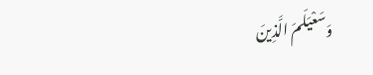وَسَعْيَلَمَ الَّذِينَ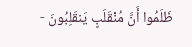ظَلَمُوا أَنَّ مُنْقَلَبٍ يَنقَلِبُونَ -